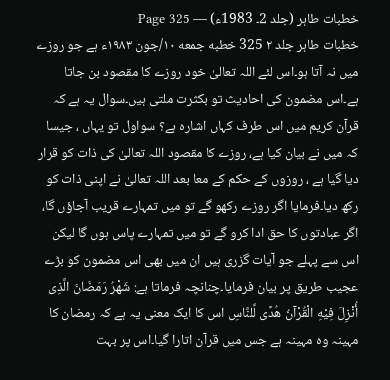خطبات طاہر (جلد 2۔ 1983ء) — Page 325
خطبات طاہر جلد ۲ 325 خطبه جمعه ۱۰/جون ۱۹۸۳ء ہے جو روزے میں نہ آتا ہو۔اس لئے اللہ تعالیٰ خود روزے کا مقصود بن جاتا ہے۔اس مضمون کی احادیث تو بکثرت ملتی ہیں۔سوال یہ ہے کہ قرآن کریم میں اس طرف کہاں اشارہ ہے؟ سواول تو یہاں ، جیسا کہ میں نے بیان کیا ہے، روزے کا مقصود اللہ تعالیٰ کی ذات کو قرار دیا گیا ہے ، روزوں کے حکم کے معا بعد اللہ تعالیٰ نے اپنی ذات کو رکھ دیا۔فرمایا اگر روزے رکھو گے تو میں تمہارے قریب آجاؤں گا، اگر عبادتوں کا حق ادا کرو گے تو میں تمہارے پاس ہوں گا لیکن اس سے پہلے جو آیات گزری ہیں ان میں بھی اس مضمون کو بڑے عجیب طریق پر بیان فرمایا۔چنانچہ فرماتا ہے: شَهْرُ رَمَضَانَ الَّذِى أُنْزِلَ فِيْهِ الْقُرْآنُ هُدًى لِّلنَّاسِ اس کا ایک معنی یہ ہے کہ رمضان کا مہینہ وہ مہینہ ہے جس میں قرآن اتارا گیا۔اس پر بہت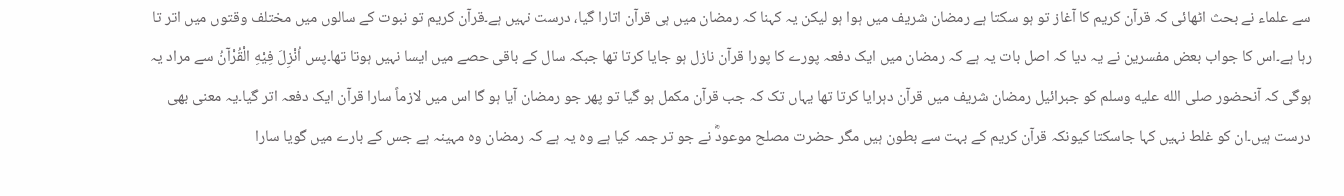سے علماء نے بحث اٹھائی کہ قرآن کریم کا آغاز تو ہو سکتا ہے رمضان شریف میں ہوا ہو لیکن یہ کہنا کہ رمضان میں ہی قرآن اتارا گیا، درست نہیں ہے۔قرآن کریم تو نبوت کے سالوں میں مختلف وقتوں میں اتر تا رہا ہے۔اس کا جواب بعض مفسرین نے یہ دیا کہ اصل بات یہ ہے کہ رمضان میں ایک دفعہ پورے کا پورا قرآن نازل ہو جایا کرتا تھا جبکہ سال کے باقی حصے میں ایسا نہیں ہوتا تھا۔پس اُنْزِلَ فِيْهِ الْقُرْآنُ سے مراد یہ ہوگی کہ آنحضور صلى الله عليه وسلم کو جبرائیل رمضان شریف میں قرآن دہرایا کرتا تھا یہاں تک کہ جب قرآن مکمل ہو گیا تو پھر جو رمضان آیا ہو گا اس میں لازماً سارا قرآن ایک دفعہ اتر گیا۔یہ معنی بھی درست ہیں۔ان کو غلط نہیں کہا جاسکتا کیونکہ قرآن کریم کے بہت سے بطون ہیں مگر حضرت مصلح موعودؓ نے جو تر جمہ کیا ہے وہ یہ ہے کہ رمضان وہ مہینہ ہے جس کے بارے میں گویا سارا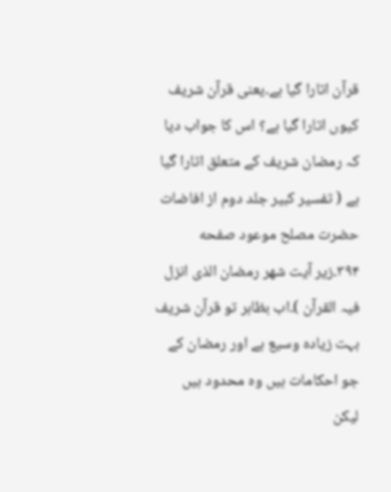قرآن اتارا گیا ہے۔یعنی قرآن شریف کیوں اتارا گیا ہے؟ اس کا جواب دیا کہ رمضان شریف کے متعلق اتارا گیا ہے ( تفسیر کبیر جلد دوم از افاضات حضرت مصلح موعود صفحه ۳۹۴۔زیر آیت شهر رمضان الذی انزل فیہ القرآن )۔اب بظاہر تو قرآن شریف بہت زیادہ وسیع ہے اور رمضان کے جو احکامات ہیں وہ محدود ہیں لیکن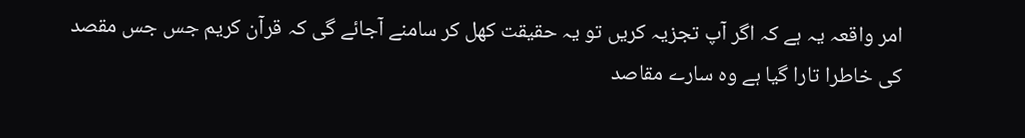امر واقعہ یہ ہے کہ اگر آپ تجزیہ کریں تو یہ حقیقت کھل کر سامنے آجائے گی کہ قرآن کریم جس جس مقصد کی خاطرا تارا گیا ہے وہ سارے مقاصد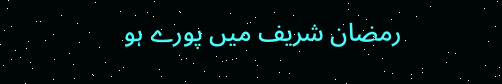رمضان شریف میں پورے ہو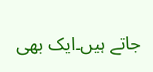جاتے ہیں۔ایک بھی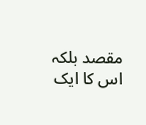مقصد بلکہ اس کا ایک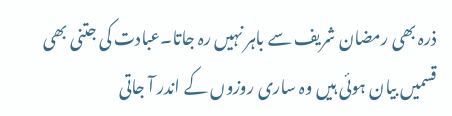ذرہ بھی رمضان شریف سے باہر نہیں رہ جاتا۔عبادت کی جتنی بھی قسمیں بیان ہوئی ہیں وہ ساری روزوں کے اندر آ جاتی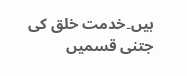ہیں۔خدمت خلق کی جتنی قسمیں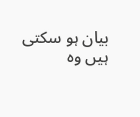بیان ہو سکتی ہیں وہ